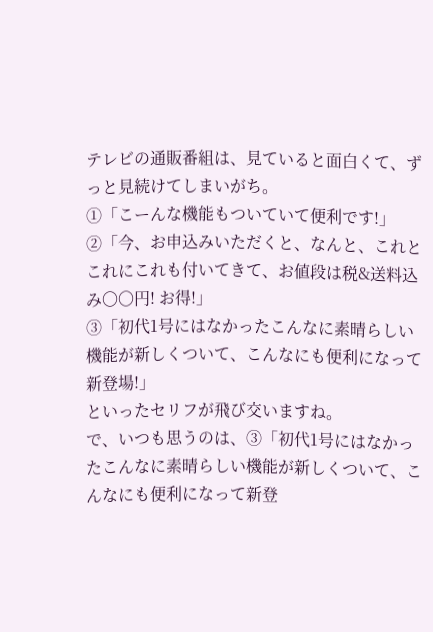テレビの通販番組は、見ていると面白くて、ずっと見続けてしまいがち。
①「こーんな機能もついていて便利です!」
②「今、お申込みいただくと、なんと、これとこれにこれも付いてきて、お値段は税&送料込み〇〇円! お得!」
③「初代1号にはなかったこんなに素晴らしい機能が新しくついて、こんなにも便利になって新登場!」
といったセリフが飛び交いますね。
で、いつも思うのは、③「初代1号にはなかったこんなに素晴らしい機能が新しくついて、こんなにも便利になって新登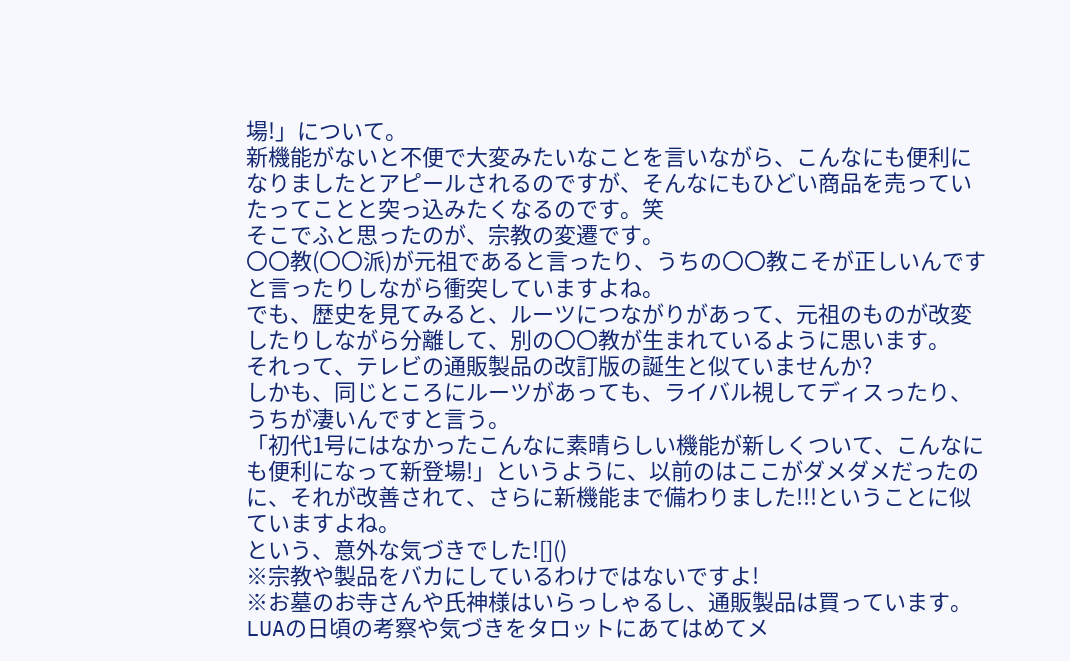場!」について。
新機能がないと不便で大変みたいなことを言いながら、こんなにも便利になりましたとアピールされるのですが、そんなにもひどい商品を売っていたってことと突っ込みたくなるのです。笑
そこでふと思ったのが、宗教の変遷です。
〇〇教(〇〇派)が元祖であると言ったり、うちの〇〇教こそが正しいんですと言ったりしながら衝突していますよね。
でも、歴史を見てみると、ルーツにつながりがあって、元祖のものが改変したりしながら分離して、別の〇〇教が生まれているように思います。
それって、テレビの通販製品の改訂版の誕生と似ていませんか?
しかも、同じところにルーツがあっても、ライバル視してディスったり、うちが凄いんですと言う。
「初代1号にはなかったこんなに素晴らしい機能が新しくついて、こんなにも便利になって新登場!」というように、以前のはここがダメダメだったのに、それが改善されて、さらに新機能まで備わりました!!!ということに似ていますよね。
という、意外な気づきでした![]()
※宗教や製品をバカにしているわけではないですよ!
※お墓のお寺さんや氏神様はいらっしゃるし、通販製品は買っています。
LUAの日頃の考察や気づきをタロットにあてはめてメ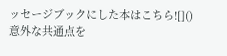ッセージブックにした本はこちら![]()
意外な共通点を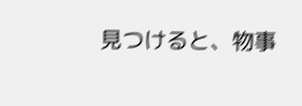見つけると、物事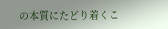の本質にたどり着くこ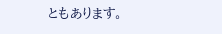ともあります。